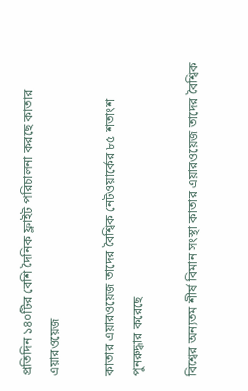প্রতিদিন ১৪০টির বেশি দৈনিক ফ্লাইট পরিচালনা করছে কাতার এয়ারওয়েজ

কাতার এয়ারওয়েজ তাদের বৈশ্বিক নেটওয়ার্কের ৮৫ শতাংশ পুনরুদ্ধার করেছে

বিশ্বের অন্যতম শীর্ষ বিমান সংস্থা কাতার এয়ারওয়েজ তাদের বৈশ্বিক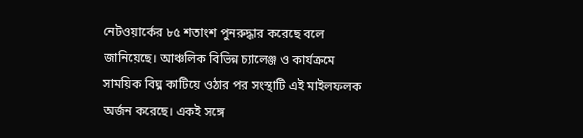নেটওয়ার্কের ৮৫ শতাংশ পুনরুদ্ধার করেছে বলে জানিয়েছে। আঞ্চলিক বিভিন্ন চ্যালেঞ্জ ও কার্যক্রমে সাময়িক বিঘ্ন কাটিয়ে ওঠার পর সংস্থাটি এই মাইলফলক অর্জন করেছে। একই সঙ্গে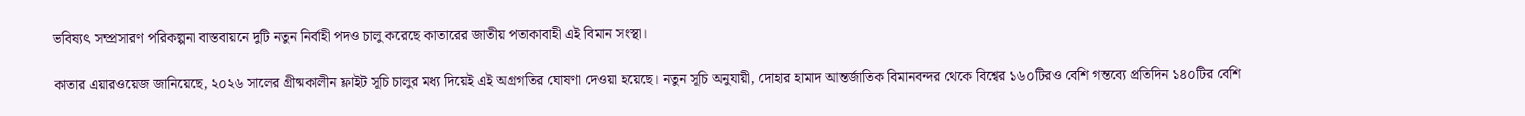ভবিষ্যৎ সম্প্রসারণ পরিকল্পনা বাস্তবায়নে দুটি নতুন নির্বাহী পদও চালু করেছে কাতারের জাতীয় পতাকাবাহী এই বিমান সংস্থা।

কাতার এয়ারওয়েজ জানিয়েছে, ২০২৬ সালের গ্রীষ্মকালীন ফ্লাইট সূচি চালুর মধ্য দিয়েই এই অগ্রগতির ঘোষণা দেওয়া হয়েছে। নতুন সূচি অনুযায়ী, দোহার হামাদ আন্তর্জাতিক বিমানবন্দর থেকে বিশ্বের ১৬০টিরও বেশি গন্তব্যে প্রতিদিন ১৪০টির বেশি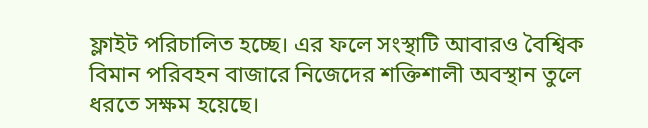ফ্লাইট পরিচালিত হচ্ছে। এর ফলে সংস্থাটি আবারও বৈশ্বিক বিমান পরিবহন বাজারে নিজেদের শক্তিশালী অবস্থান তুলে ধরতে সক্ষম হয়েছে।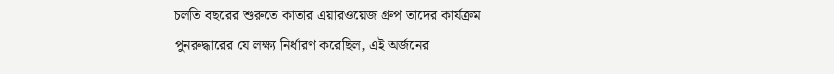চলতি বছরের শুরুতে কাতার এয়ারওয়েজ গ্রুপ তাদের কার্যক্রম পুনরুদ্ধারের যে লক্ষ্য নির্ধারণ করেছিল, এই অর্জনের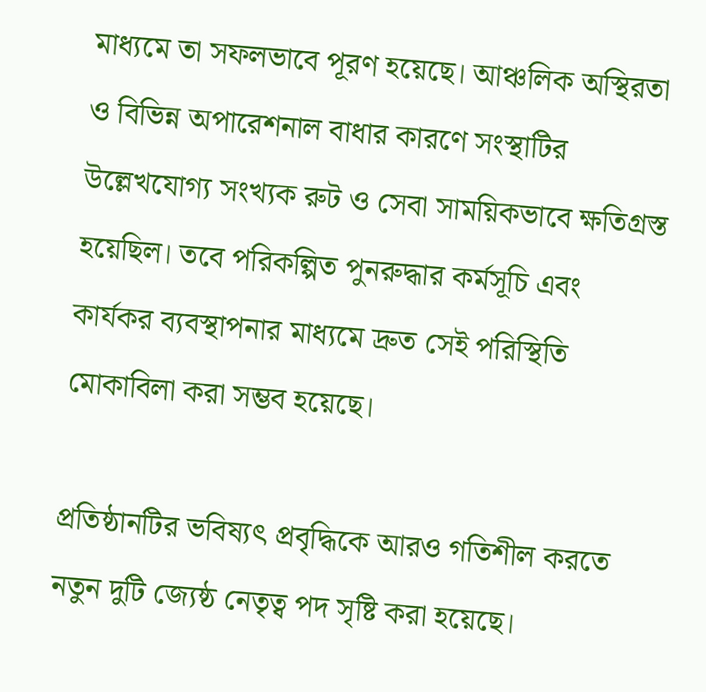মাধ্যমে তা সফলভাবে পূরণ হয়েছে। আঞ্চলিক অস্থিরতা ও বিভিন্ন অপারেশনাল বাধার কারণে সংস্থাটির উল্লেখযোগ্য সংখ্যক রুট ও সেবা সাময়িকভাবে ক্ষতিগ্রস্ত হয়েছিল। তবে পরিকল্পিত পুনরুদ্ধার কর্মসূচি এবং কার্যকর ব্যবস্থাপনার মাধ্যমে দ্রুত সেই পরিস্থিতি মোকাবিলা করা সম্ভব হয়েছে।

প্রতিষ্ঠানটির ভবিষ্যৎ প্রবৃদ্ধিকে আরও গতিশীল করতে নতুন দুটি জ্যেষ্ঠ নেতৃত্ব পদ সৃষ্টি করা হয়েছে।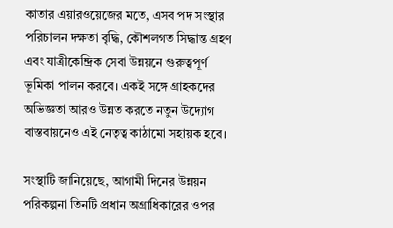কাতার এয়ারওয়েজের মতে, এসব পদ সংস্থার পরিচালন দক্ষতা বৃদ্ধি, কৌশলগত সিদ্ধান্ত গ্রহণ এবং যাত্রীকেন্দ্রিক সেবা উন্নয়নে গুরুত্বপূর্ণ ভূমিকা পালন করবে। একই সঙ্গে গ্রাহকদের অভিজ্ঞতা আরও উন্নত করতে নতুন উদ্যোগ বাস্তবায়নেও এই নেতৃত্ব কাঠামো সহায়ক হবে।

সংস্থাটি জানিয়েছে, আগামী দিনের উন্নয়ন পরিকল্পনা তিনটি প্রধান অগ্রাধিকারের ওপর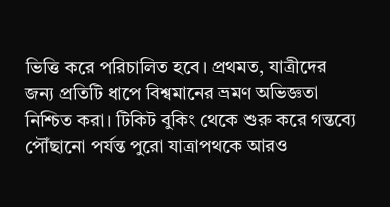ভিত্তি করে পরিচালিত হবে। প্রথমত, যাত্রীদের জন্য প্রতিটি ধাপে বিশ্বমানের ভ্রমণ অভিজ্ঞতা নিশ্চিত করা। টিকিট বুকিং থেকে শুরু করে গন্তব্যে পৌঁছানো পর্যন্ত পুরো যাত্রাপথকে আরও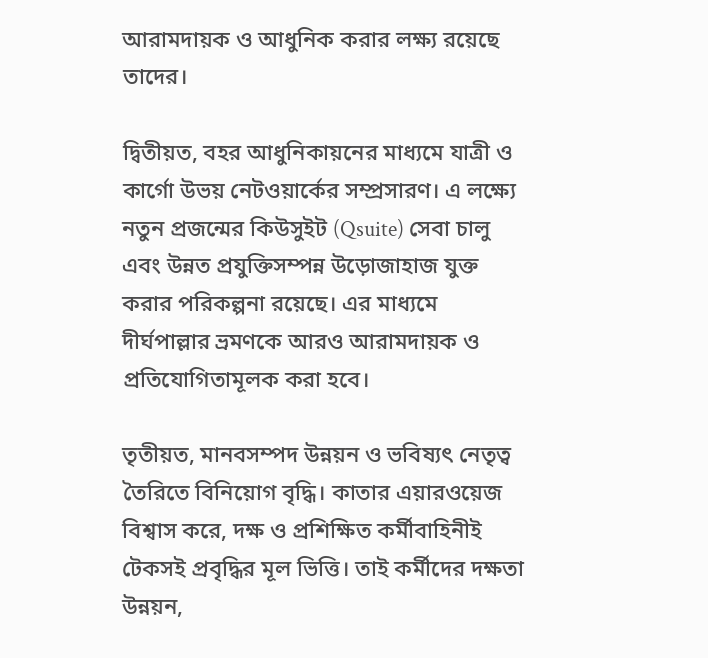আরামদায়ক ও আধুনিক করার লক্ষ্য রয়েছে তাদের।

দ্বিতীয়ত, বহর আধুনিকায়নের মাধ্যমে যাত্রী ও কার্গো উভয় নেটওয়ার্কের সম্প্রসারণ। এ লক্ষ্যে নতুন প্রজন্মের কিউসুইট (Qsuite) সেবা চালু এবং উন্নত প্রযুক্তিসম্পন্ন উড়োজাহাজ যুক্ত করার পরিকল্পনা রয়েছে। এর মাধ্যমে দীর্ঘপাল্লার ভ্রমণকে আরও আরামদায়ক ও প্রতিযোগিতামূলক করা হবে।

তৃতীয়ত, মানবসম্পদ উন্নয়ন ও ভবিষ্যৎ নেতৃত্ব তৈরিতে বিনিয়োগ বৃদ্ধি। কাতার এয়ারওয়েজ বিশ্বাস করে, দক্ষ ও প্রশিক্ষিত কর্মীবাহিনীই টেকসই প্রবৃদ্ধির মূল ভিত্তি। তাই কর্মীদের দক্ষতা উন্নয়ন,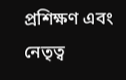প্রশিক্ষণ এবং নেতৃত্ব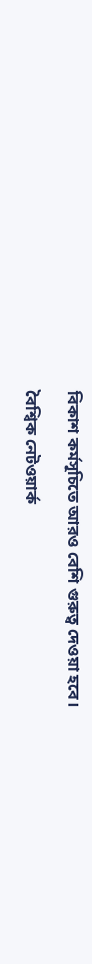বিকাশ কর্মসূচিতে আরও বেশি গুরুত্ব দেওয়া হবে।

বৈশ্বিক নেটওয়ার্ক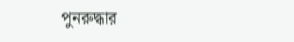পুনরুদ্ধার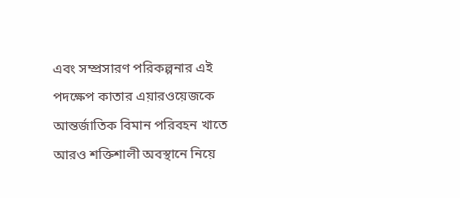এবং সম্প্রসারণ পরিকল্পনার এই পদক্ষেপ কাতার এয়ারওয়েজকে আন্তর্জাতিক বিমান পরিবহন খাতে আরও শক্তিশালী অবস্থানে নিয়ে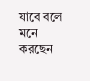যাবে বলে মনে করছেন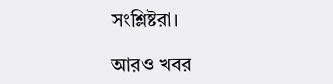সংশ্লিষ্টরা।

আরও খবর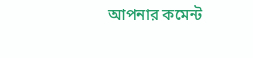আপনার কমেন্ট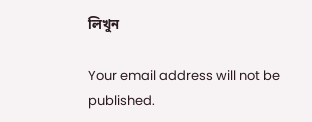লিখুন

Your email address will not be published.